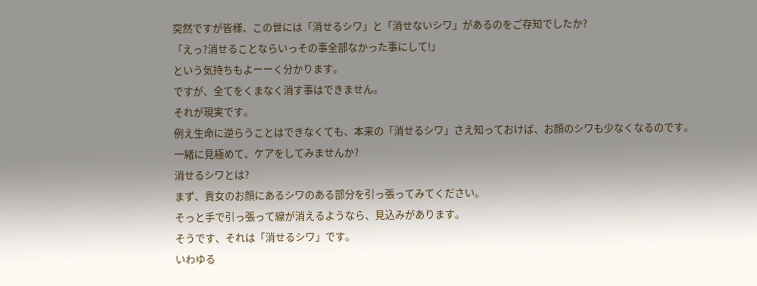突然ですが皆様、この世には「消せるシワ」と「消せないシワ」があるのをご存知でしたか?
「えっ?消せることならいっその事全部なかった事にして!」
という気持ちもよーーく分かります。
ですが、全てをくまなく消す事はできません。
それが現実です。
例え生命に逆らうことはできなくても、本来の「消せるシワ」さえ知っておけば、お顔のシワも少なくなるのです。
一緒に見極めて、ケアをしてみませんか?
消せるシワとは?
まず、貴女のお顔にあるシワのある部分を引っ張ってみてください。
そっと手で引っ張って線が消えるようなら、見込みがあります。
そうです、それは「消せるシワ」です。
いわゆる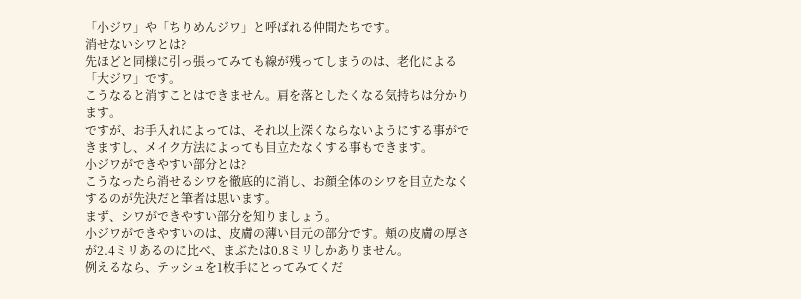「小ジワ」や「ちりめんジワ」と呼ばれる仲間たちです。
消せないシワとは?
先ほどと同様に引っ張ってみても線が残ってしまうのは、老化による「大ジワ」です。
こうなると消すことはできません。肩を落としたくなる気持ちは分かります。
ですが、お手入れによっては、それ以上深くならないようにする事ができますし、メイク方法によっても目立たなくする事もできます。
小ジワができやすい部分とは?
こうなったら消せるシワを徹底的に消し、お顔全体のシワを目立たなくするのが先決だと筆者は思います。
まず、シワができやすい部分を知りましょう。
小ジワができやすいのは、皮膚の薄い目元の部分です。頬の皮膚の厚さが2.4ミリあるのに比べ、まぶたは0.8ミリしかありません。
例えるなら、テッシュを1枚手にとってみてくだ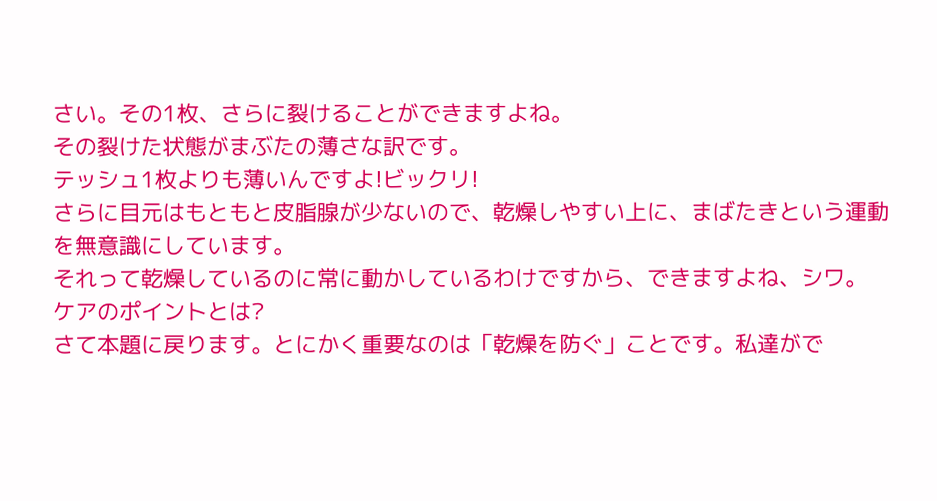さい。その1枚、さらに裂けることができますよね。
その裂けた状態がまぶたの薄さな訳です。
テッシュ1枚よりも薄いんですよ!ビックリ!
さらに目元はもともと皮脂腺が少ないので、乾燥しやすい上に、まばたきという運動を無意識にしています。
それって乾燥しているのに常に動かしているわけですから、できますよね、シワ。
ケアのポイントとは?
さて本題に戻ります。とにかく重要なのは「乾燥を防ぐ」ことです。私達がで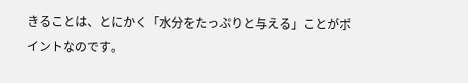きることは、とにかく「水分をたっぷりと与える」ことがポイントなのです。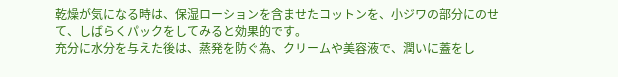乾燥が気になる時は、保湿ローションを含ませたコットンを、小ジワの部分にのせて、しばらくパックをしてみると効果的です。
充分に水分を与えた後は、蒸発を防ぐ為、クリームや美容液で、潤いに蓋をし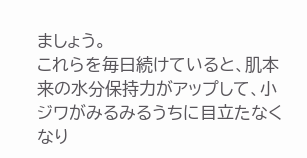ましょう。
これらを毎日続けていると、肌本来の水分保持力がアップして、小ジワがみるみるうちに目立たなくなり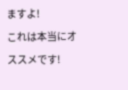ますよ!
これは本当にオススメです!